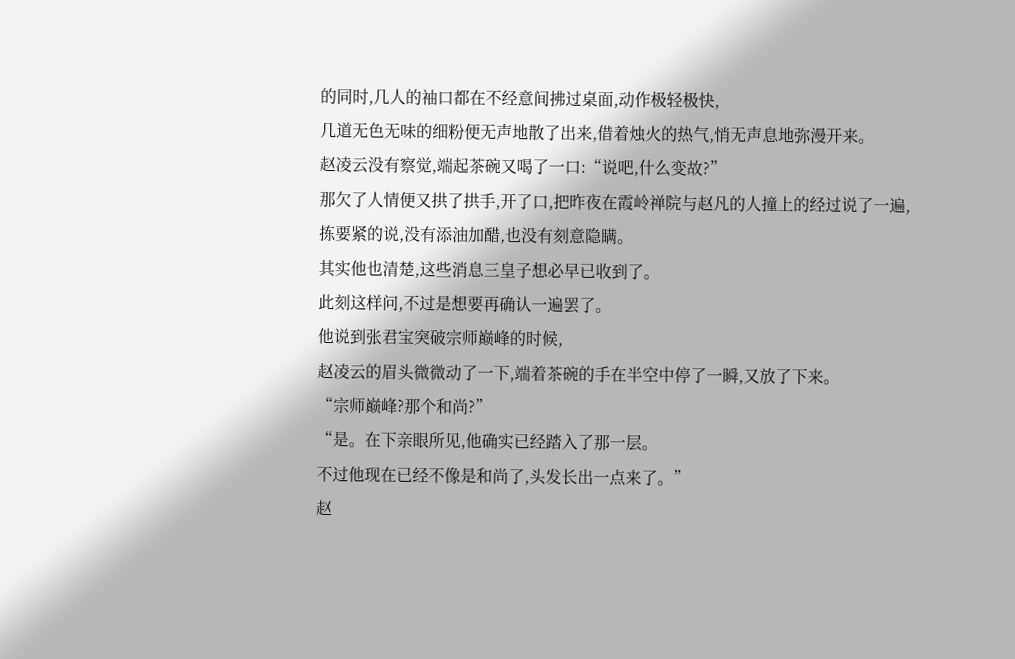的同时,几人的袖口都在不经意间拂过桌面,动作极轻极快,
几道无色无味的细粉便无声地散了出来,借着烛火的热气,悄无声息地弥漫开来。
赵凌云没有察觉,端起茶碗又喝了一口:“说吧,什么变故?”
那欠了人情便又拱了拱手,开了口,把昨夜在霞岭禅院与赵凡的人撞上的经过说了一遍,
拣要紧的说,没有添油加醋,也没有刻意隐瞒。
其实他也清楚,这些消息三皇子想必早已收到了。
此刻这样问,不过是想要再确认一遍罢了。
他说到张君宝突破宗师巅峰的时候,
赵凌云的眉头微微动了一下,端着茶碗的手在半空中停了一瞬,又放了下来。
“宗师巅峰?那个和尚?”
“是。在下亲眼所见,他确实已经踏入了那一层。
不过他现在已经不像是和尚了,头发长出一点来了。”
赵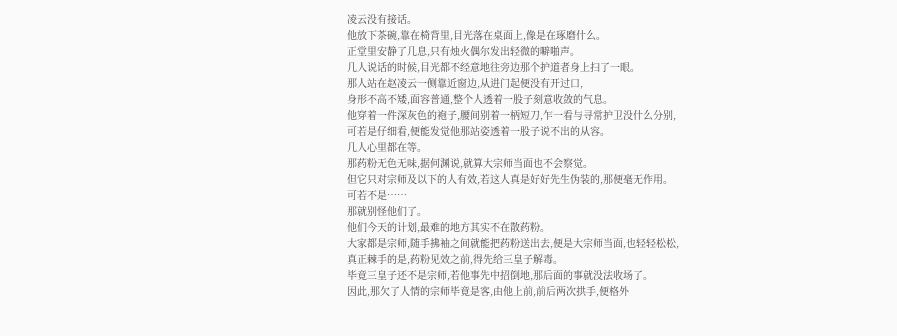凌云没有接话。
他放下茶碗,靠在椅背里,目光落在桌面上,像是在琢磨什么。
正堂里安静了几息,只有烛火偶尔发出轻微的噼啪声。
几人说话的时候,目光都不经意地往旁边那个护道者身上扫了一眼。
那人站在赵凌云一侧靠近窗边,从进门起便没有开过口,
身形不高不矮,面容普通,整个人透着一股子刻意收敛的气息。
他穿着一件深灰色的袍子,腰间别着一柄短刀,乍一看与寻常护卫没什么分别,
可若是仔细看,便能发觉他那站姿透着一股子说不出的从容。
几人心里都在等。
那药粉无色无味,据何渊说,就算大宗师当面也不会察觉。
但它只对宗师及以下的人有效,若这人真是好好先生伪装的,那便毫无作用。
可若不是……
那就别怪他们了。
他们今天的计划,最难的地方其实不在散药粉。
大家都是宗师,随手拂袖之间就能把药粉送出去,便是大宗师当面,也轻轻松松,
真正棘手的是,药粉见效之前,得先给三皇子解毒。
毕竟三皇子还不是宗师,若他事先中招倒地,那后面的事就没法收场了。
因此,那欠了人情的宗师毕竟是客,由他上前,前后两次拱手,便格外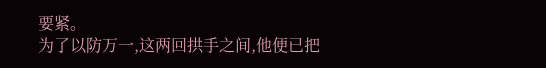要紧。
为了以防万一,这两回拱手之间,他便已把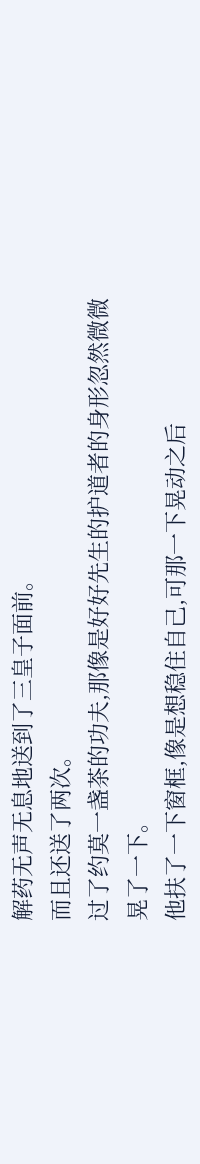解药无声无息地送到了三皇子面前。
而且还送了两次。
过了约莫一盏茶的功夫,那像是好好先生的护道者的身形忽然微微晃了一下。
他扶了一下窗框,像是想稳住自己,可那一下晃动之后